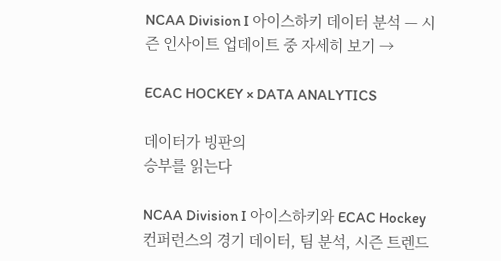NCAA Division I 아이스하키 데이터 분석 — 시즌 인사이트 업데이트 중 자세히 보기 →

ECAC HOCKEY × DATA ANALYTICS

데이터가 빙판의
승부를 읽는다

NCAA Division I 아이스하키와 ECAC Hockey 컨퍼런스의 경기 데이터, 팀 분석, 시즌 트렌드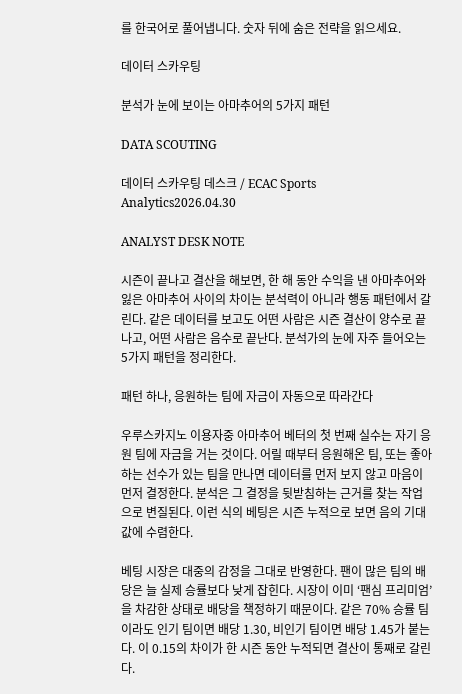를 한국어로 풀어냅니다. 숫자 뒤에 숨은 전략을 읽으세요.

데이터 스카우팅

분석가 눈에 보이는 아마추어의 5가지 패턴

DATA SCOUTING

데이터 스카우팅 데스크 / ECAC Sports Analytics2026.04.30

ANALYST DESK NOTE

시즌이 끝나고 결산을 해보면, 한 해 동안 수익을 낸 아마추어와 잃은 아마추어 사이의 차이는 분석력이 아니라 행동 패턴에서 갈린다. 같은 데이터를 보고도 어떤 사람은 시즌 결산이 양수로 끝나고, 어떤 사람은 음수로 끝난다. 분석가의 눈에 자주 들어오는 5가지 패턴을 정리한다.

패턴 하나, 응원하는 팀에 자금이 자동으로 따라간다

우루스카지노 이용자중 아마추어 베터의 첫 번째 실수는 자기 응원 팀에 자금을 거는 것이다. 어릴 때부터 응원해온 팀, 또는 좋아하는 선수가 있는 팀을 만나면 데이터를 먼저 보지 않고 마음이 먼저 결정한다. 분석은 그 결정을 뒷받침하는 근거를 찾는 작업으로 변질된다. 이런 식의 베팅은 시즌 누적으로 보면 음의 기대값에 수렴한다.

베팅 시장은 대중의 감정을 그대로 반영한다. 팬이 많은 팀의 배당은 늘 실제 승률보다 낮게 잡힌다. 시장이 이미 ‘팬심 프리미엄’을 차감한 상태로 배당을 책정하기 때문이다. 같은 70% 승률 팀이라도 인기 팀이면 배당 1.30, 비인기 팀이면 배당 1.45가 붙는다. 이 0.15의 차이가 한 시즌 동안 누적되면 결산이 통째로 갈린다.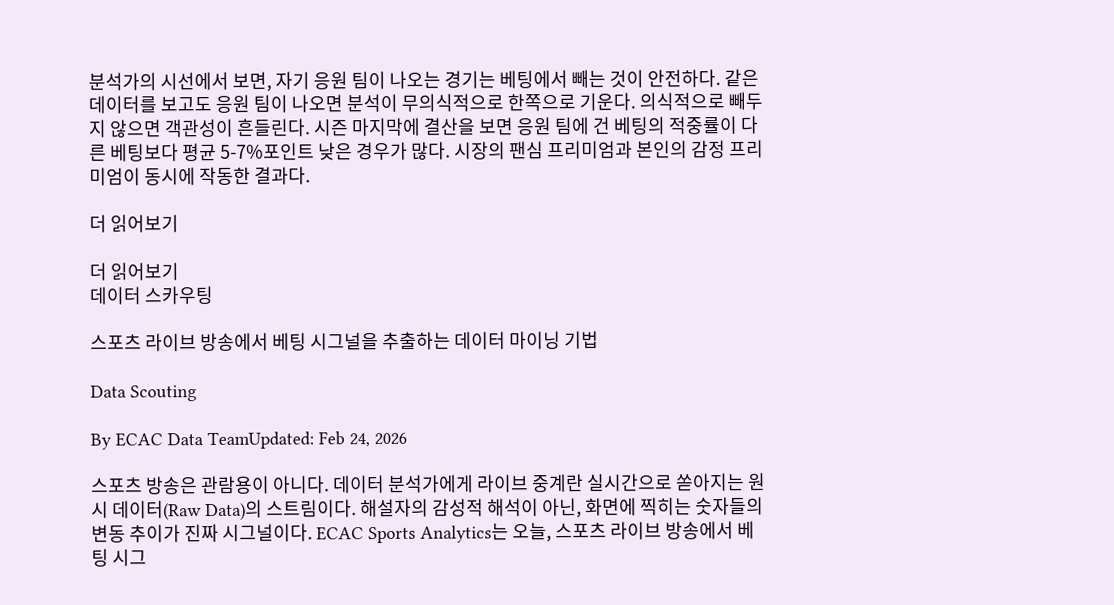분석가의 시선에서 보면, 자기 응원 팀이 나오는 경기는 베팅에서 빼는 것이 안전하다. 같은 데이터를 보고도 응원 팀이 나오면 분석이 무의식적으로 한쪽으로 기운다. 의식적으로 빼두지 않으면 객관성이 흔들린다. 시즌 마지막에 결산을 보면 응원 팀에 건 베팅의 적중률이 다른 베팅보다 평균 5-7%포인트 낮은 경우가 많다. 시장의 팬심 프리미엄과 본인의 감정 프리미엄이 동시에 작동한 결과다.

더 읽어보기

더 읽어보기
데이터 스카우팅

스포츠 라이브 방송에서 베팅 시그널을 추출하는 데이터 마이닝 기법

Data Scouting

By ECAC Data TeamUpdated: Feb 24, 2026

스포츠 방송은 관람용이 아니다. 데이터 분석가에게 라이브 중계란 실시간으로 쏟아지는 원시 데이터(Raw Data)의 스트림이다. 해설자의 감성적 해석이 아닌, 화면에 찍히는 숫자들의 변동 추이가 진짜 시그널이다. ECAC Sports Analytics는 오늘, 스포츠 라이브 방송에서 베팅 시그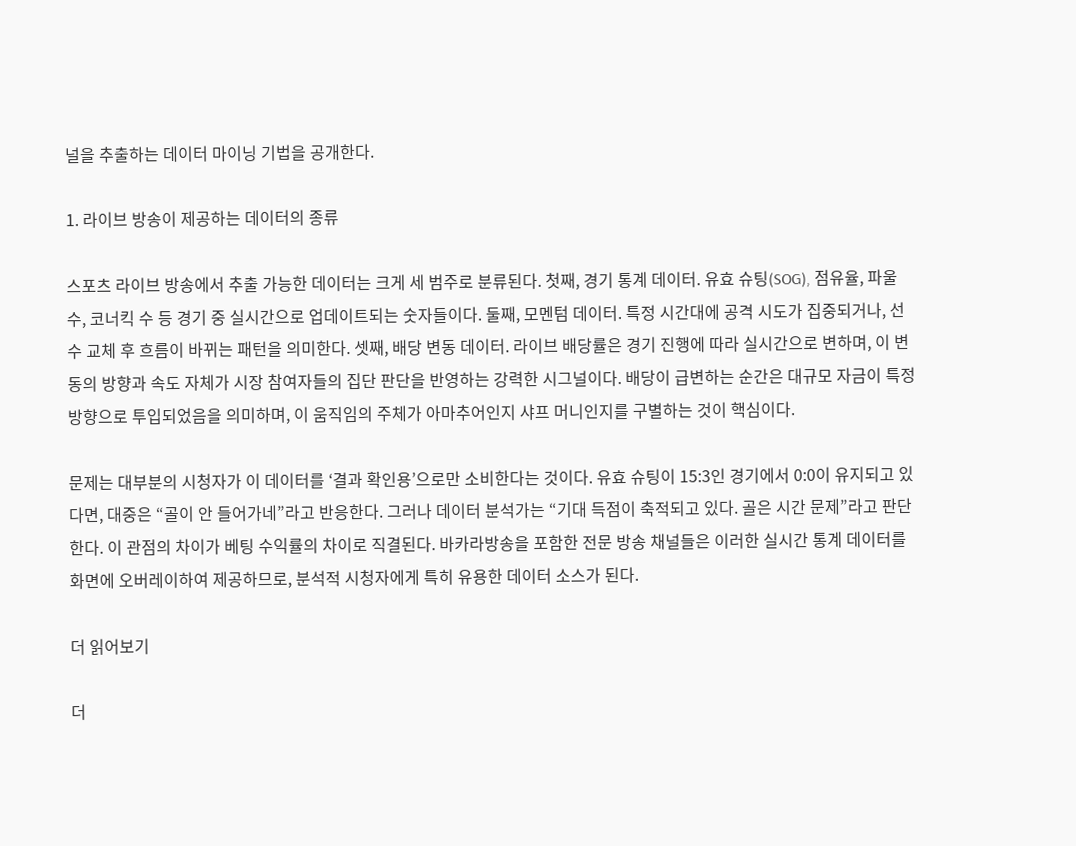널을 추출하는 데이터 마이닝 기법을 공개한다.

1. 라이브 방송이 제공하는 데이터의 종류

스포츠 라이브 방송에서 추출 가능한 데이터는 크게 세 범주로 분류된다. 첫째, 경기 통계 데이터. 유효 슈팅(SOG), 점유율, 파울 수, 코너킥 수 등 경기 중 실시간으로 업데이트되는 숫자들이다. 둘째, 모멘텀 데이터. 특정 시간대에 공격 시도가 집중되거나, 선수 교체 후 흐름이 바뀌는 패턴을 의미한다. 셋째, 배당 변동 데이터. 라이브 배당률은 경기 진행에 따라 실시간으로 변하며, 이 변동의 방향과 속도 자체가 시장 참여자들의 집단 판단을 반영하는 강력한 시그널이다. 배당이 급변하는 순간은 대규모 자금이 특정 방향으로 투입되었음을 의미하며, 이 움직임의 주체가 아마추어인지 샤프 머니인지를 구별하는 것이 핵심이다.

문제는 대부분의 시청자가 이 데이터를 ‘결과 확인용’으로만 소비한다는 것이다. 유효 슈팅이 15:3인 경기에서 0:0이 유지되고 있다면, 대중은 “골이 안 들어가네”라고 반응한다. 그러나 데이터 분석가는 “기대 득점이 축적되고 있다. 골은 시간 문제”라고 판단한다. 이 관점의 차이가 베팅 수익률의 차이로 직결된다. 바카라방송을 포함한 전문 방송 채널들은 이러한 실시간 통계 데이터를 화면에 오버레이하여 제공하므로, 분석적 시청자에게 특히 유용한 데이터 소스가 된다.

더 읽어보기

더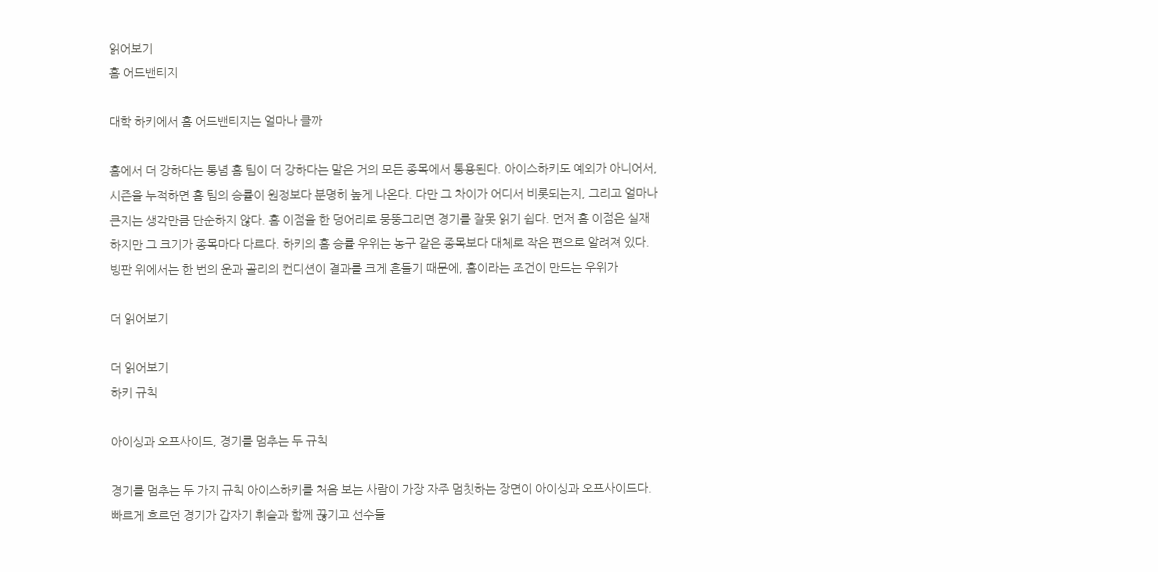읽어보기
홈 어드밴티지

대학 하키에서 홈 어드밴티지는 얼마나 클까

홈에서 더 강하다는 통념 홈 팀이 더 강하다는 말은 거의 모든 종목에서 통용된다. 아이스하키도 예외가 아니어서, 시즌을 누적하면 홈 팀의 승률이 원정보다 분명히 높게 나온다. 다만 그 차이가 어디서 비롯되는지, 그리고 얼마나 큰지는 생각만큼 단순하지 않다. 홈 이점을 한 덩어리로 뭉뚱그리면 경기를 잘못 읽기 쉽다. 먼저 홈 이점은 실재하지만 그 크기가 종목마다 다르다. 하키의 홈 승률 우위는 농구 같은 종목보다 대체로 작은 편으로 알려져 있다. 빙판 위에서는 한 번의 운과 골리의 컨디션이 결과를 크게 흔들기 때문에, 홈이라는 조건이 만드는 우위가

더 읽어보기

더 읽어보기
하키 규칙

아이싱과 오프사이드, 경기를 멈추는 두 규칙

경기를 멈추는 두 가지 규칙 아이스하키를 처음 보는 사람이 가장 자주 멈칫하는 장면이 아이싱과 오프사이드다. 빠르게 흐르던 경기가 갑자기 휘슬과 함께 끊기고 선수들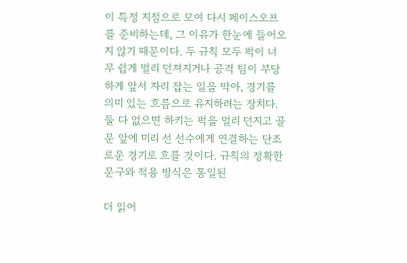이 특정 지점으로 모여 다시 페이스오프를 준비하는데, 그 이유가 한눈에 들어오지 않기 때문이다. 두 규칙 모두 퍽이 너무 쉽게 멀리 던져지거나 공격 팀이 부당하게 앞서 자리 잡는 일을 막아, 경기를 의미 있는 흐름으로 유지하려는 장치다. 둘 다 없으면 하키는 퍽을 멀리 던지고 골문 앞에 미리 선 선수에게 연결하는 단조로운 경기로 흐를 것이다. 규칙의 정확한 문구와 적용 방식은 통일된

더 읽어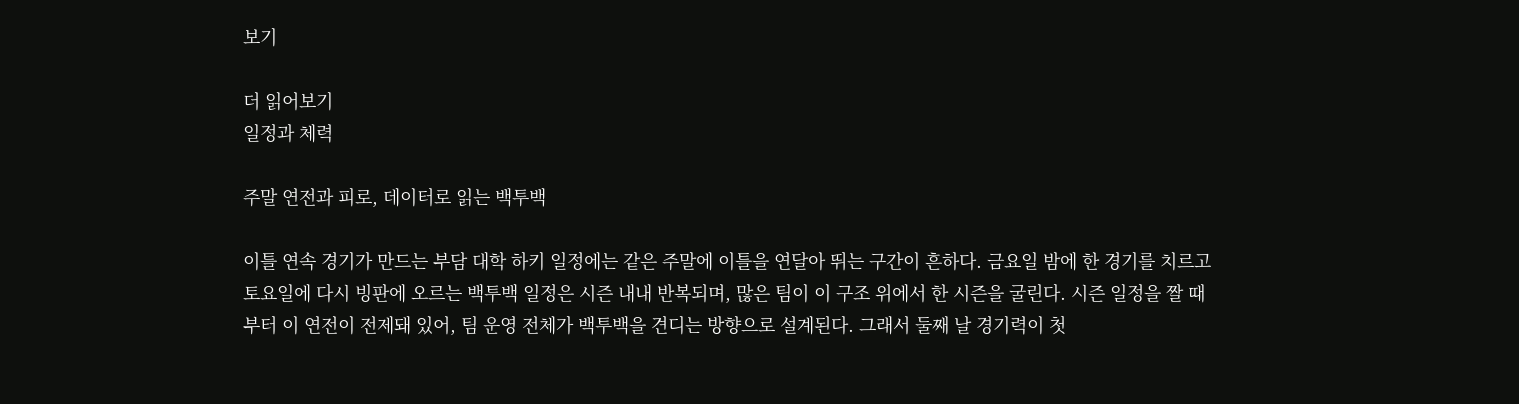보기

더 읽어보기
일정과 체력

주말 연전과 피로, 데이터로 읽는 백투백

이틀 연속 경기가 만드는 부담 대학 하키 일정에는 같은 주말에 이틀을 연달아 뛰는 구간이 흔하다. 금요일 밤에 한 경기를 치르고 토요일에 다시 빙판에 오르는 백투백 일정은 시즌 내내 반복되며, 많은 팀이 이 구조 위에서 한 시즌을 굴린다. 시즌 일정을 짤 때부터 이 연전이 전제돼 있어, 팀 운영 전체가 백투백을 견디는 방향으로 설계된다. 그래서 둘째 날 경기력이 첫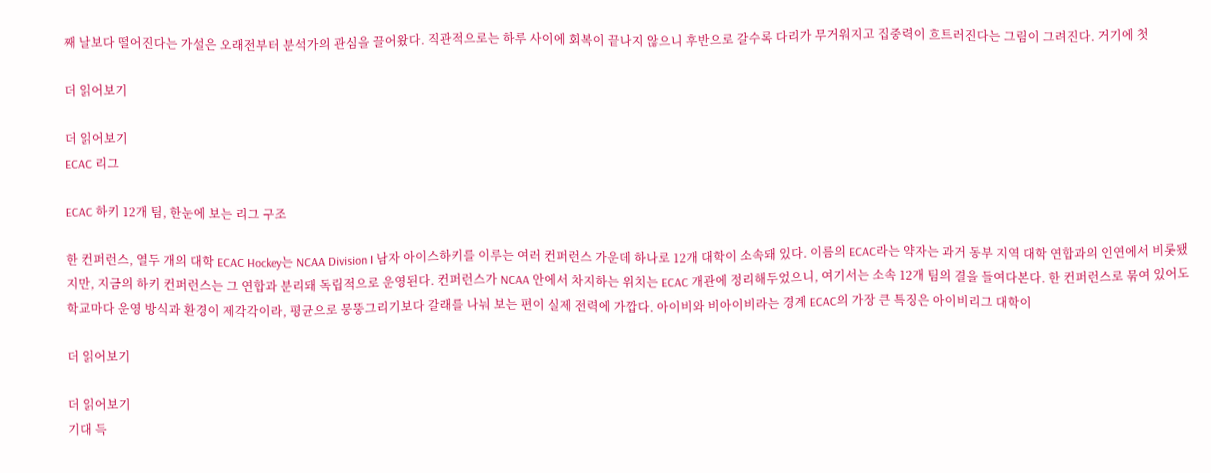째 날보다 떨어진다는 가설은 오래전부터 분석가의 관심을 끌어왔다. 직관적으로는 하루 사이에 회복이 끝나지 않으니 후반으로 갈수록 다리가 무거워지고 집중력이 흐트러진다는 그림이 그려진다. 거기에 첫

더 읽어보기

더 읽어보기
ECAC 리그

ECAC 하키 12개 팀, 한눈에 보는 리그 구조

한 컨퍼런스, 열두 개의 대학 ECAC Hockey는 NCAA Division I 남자 아이스하키를 이루는 여러 컨퍼런스 가운데 하나로 12개 대학이 소속돼 있다. 이름의 ECAC라는 약자는 과거 동부 지역 대학 연합과의 인연에서 비롯됐지만, 지금의 하키 컨퍼런스는 그 연합과 분리돼 독립적으로 운영된다. 컨퍼런스가 NCAA 안에서 차지하는 위치는 ECAC 개관에 정리해두었으니, 여기서는 소속 12개 팀의 결을 들여다본다. 한 컨퍼런스로 묶여 있어도 학교마다 운영 방식과 환경이 제각각이라, 평균으로 뭉뚱그리기보다 갈래를 나눠 보는 편이 실제 전력에 가깝다. 아이비와 비아이비라는 경계 ECAC의 가장 큰 특징은 아이비리그 대학이

더 읽어보기

더 읽어보기
기대 득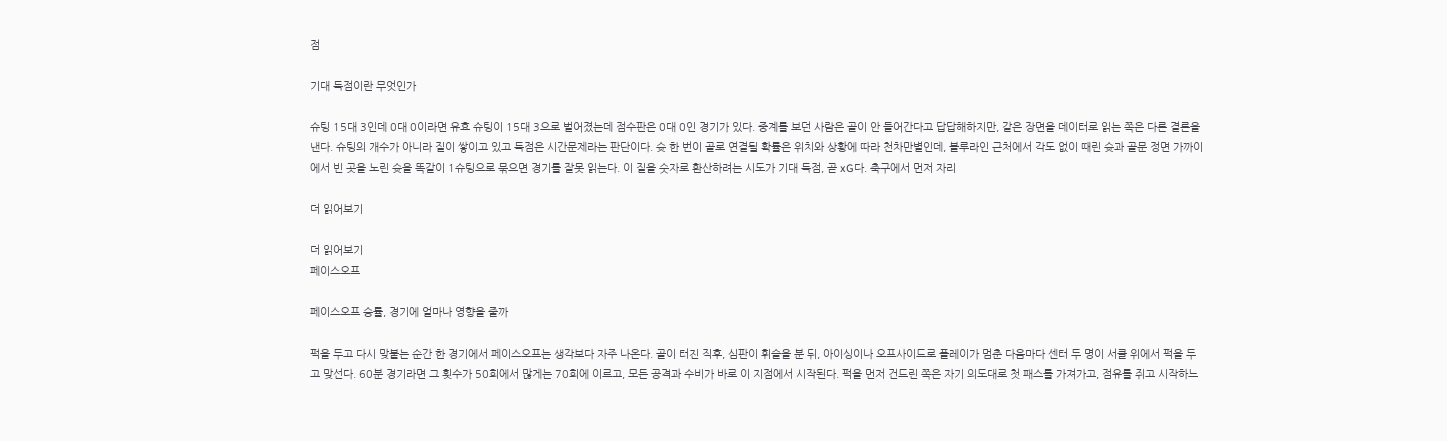점

기대 득점이란 무엇인가

슈팅 15대 3인데 0대 0이라면 유효 슈팅이 15대 3으로 벌어졌는데 점수판은 0대 0인 경기가 있다. 중계를 보던 사람은 골이 안 들어간다고 답답해하지만, 같은 장면을 데이터로 읽는 쪽은 다른 결론을 낸다. 슈팅의 개수가 아니라 질이 쌓이고 있고 득점은 시간문제라는 판단이다. 슛 한 번이 골로 연결될 확률은 위치와 상황에 따라 천차만별인데, 블루라인 근처에서 각도 없이 때린 슛과 골문 정면 가까이에서 빈 곳을 노린 슛을 똑같이 1슈팅으로 묶으면 경기를 잘못 읽는다. 이 질을 숫자로 환산하려는 시도가 기대 득점, 곧 xG다. 축구에서 먼저 자리

더 읽어보기

더 읽어보기
페이스오프

페이스오프 승률, 경기에 얼마나 영향을 줄까

퍽을 두고 다시 맞붙는 순간 한 경기에서 페이스오프는 생각보다 자주 나온다. 골이 터진 직후, 심판이 휘슬을 분 뒤, 아이싱이나 오프사이드로 플레이가 멈춘 다음마다 센터 두 명이 서클 위에서 퍽을 두고 맞선다. 60분 경기라면 그 횟수가 50회에서 많게는 70회에 이르고, 모든 공격과 수비가 바로 이 지점에서 시작된다. 퍽을 먼저 건드린 쪽은 자기 의도대로 첫 패스를 가져가고, 점유를 쥐고 시작하느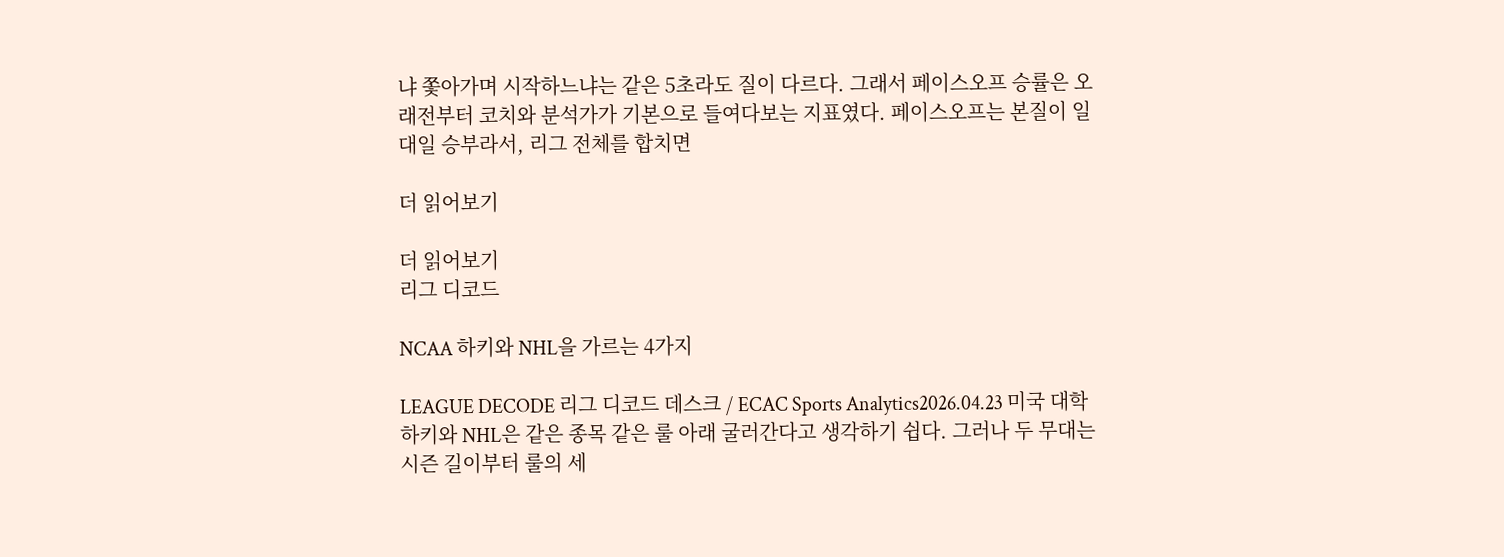냐 쫓아가며 시작하느냐는 같은 5초라도 질이 다르다. 그래서 페이스오프 승률은 오래전부터 코치와 분석가가 기본으로 들여다보는 지표였다. 페이스오프는 본질이 일대일 승부라서, 리그 전체를 합치면

더 읽어보기

더 읽어보기
리그 디코드

NCAA 하키와 NHL을 가르는 4가지

LEAGUE DECODE 리그 디코드 데스크 / ECAC Sports Analytics2026.04.23 미국 대학 하키와 NHL은 같은 종목 같은 룰 아래 굴러간다고 생각하기 쉽다. 그러나 두 무대는 시즌 길이부터 룰의 세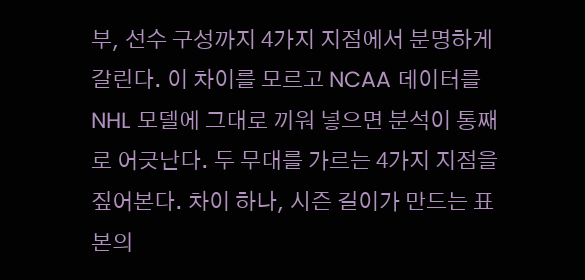부, 선수 구성까지 4가지 지점에서 분명하게 갈린다. 이 차이를 모르고 NCAA 데이터를 NHL 모델에 그대로 끼워 넣으면 분석이 통째로 어긋난다. 두 무대를 가르는 4가지 지점을 짚어본다. 차이 하나, 시즌 길이가 만드는 표본의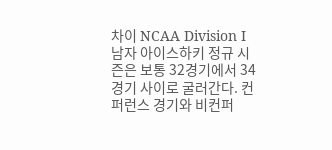차이 NCAA Division I 남자 아이스하키 정규 시즌은 보통 32경기에서 34경기 사이로 굴러간다. 컨퍼런스 경기와 비컨퍼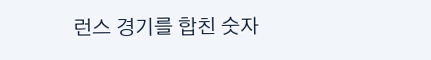런스 경기를 합친 숫자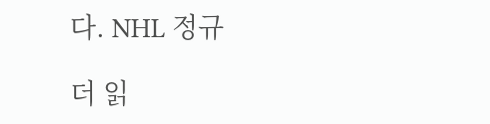다. NHL 정규

더 읽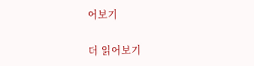어보기

더 읽어보기